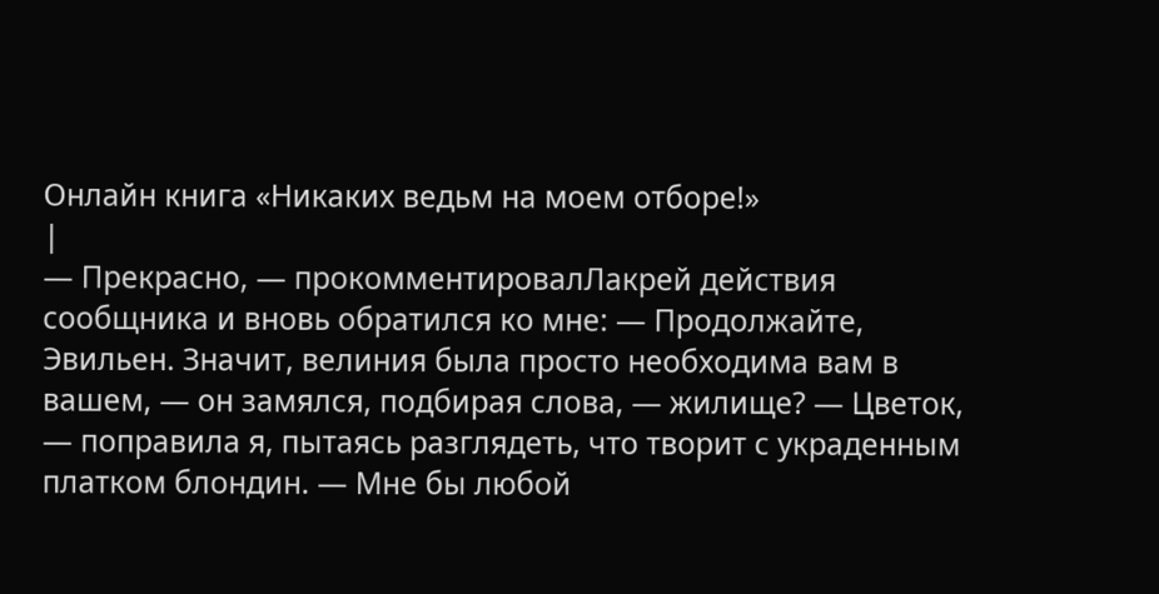Онлайн книга «Никаких ведьм на моем отборе!»
|
— Прекрасно, — прокомментировалЛакрей действия сообщника и вновь обратился ко мне: — Продолжайте, Эвильен. Значит, велиния была просто необходима вам в вашем, — он замялся, подбирая слова, — жилище? — Цветок, — поправила я, пытаясь разглядеть, что творит с украденным платком блондин. — Мне бы любой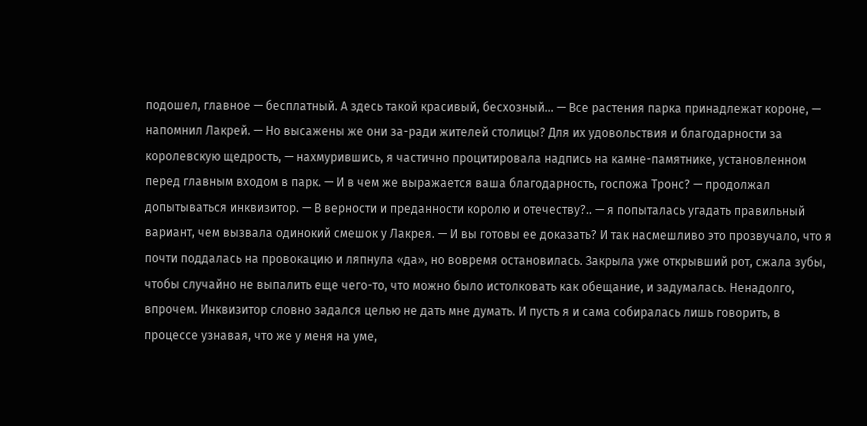подошел, главное — бесплатный. А здесь такой красивый, бесхозный… — Все растения парка принадлежат короне, — напомнил Лакрей. — Но высажены же они за-ради жителей столицы? Для их удовольствия и благодарности за королевскую щедрость, — нахмурившись, я частично процитировала надпись на камне-памятнике, установленном перед главным входом в парк. — И в чем же выражается ваша благодарность, госпожа Тронс? — продолжал допытываться инквизитор. — В верности и преданности королю и отечеству?.. — я попыталась угадать правильный вариант, чем вызвала одинокий смешок у Лакрея. — И вы готовы ее доказать? И так насмешливо это прозвучало, что я почти поддалась на провокацию и ляпнула «да», но вовремя остановилась. Закрыла уже открывший рот, сжала зубы, чтобы случайно не выпалить еще чего-то, что можно было истолковать как обещание, и задумалась. Ненадолго, впрочем. Инквизитор словно задался целью не дать мне думать. И пусть я и сама собиралась лишь говорить, в процессе узнавая, что же у меня на уме,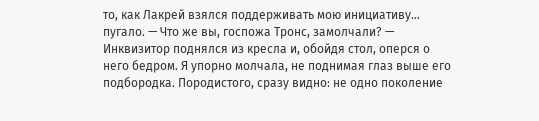то, как Лакрей взялся поддерживать мою инициативу… пугало. — Что же вы, госпожа Тронс, замолчали? — Инквизитор поднялся из кресла и, обойдя стол, оперся о него бедром. Я упорно молчала, не поднимая глаз выше его подбородка. Породистого, сразу видно: не одно поколение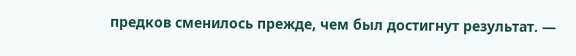предков сменилось прежде, чем был достигнут результат. —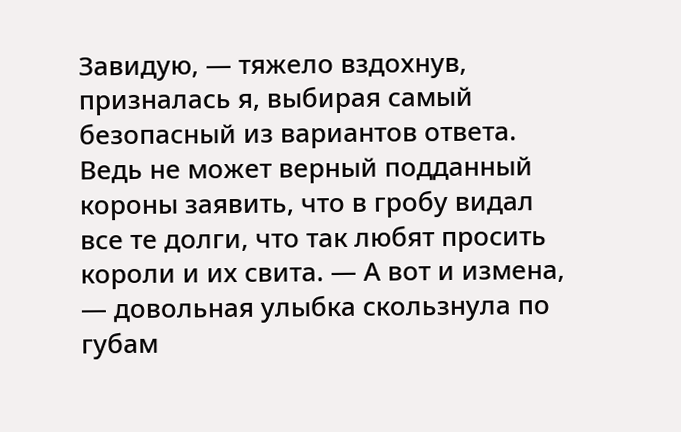Завидую, — тяжело вздохнув, призналась я, выбирая самый безопасный из вариантов ответа. Ведь не может верный подданный короны заявить, что в гробу видал все те долги, что так любят просить короли и их свита. — А вот и измена, — довольная улыбка скользнула по губам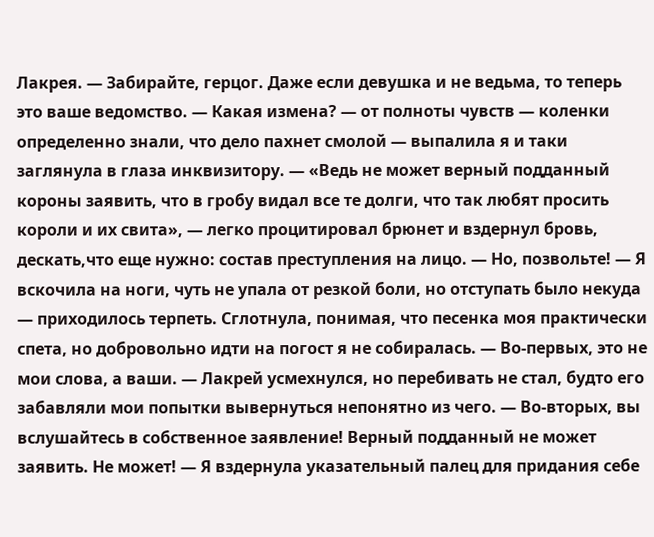Лакрея. — Забирайте, герцог. Даже если девушка и не ведьма, то теперь это ваше ведомство. — Какая измена? — от полноты чувств — коленки определенно знали, что дело пахнет смолой — выпалила я и таки заглянула в глаза инквизитору. — «Ведь не может верный подданный короны заявить, что в гробу видал все те долги, что так любят просить короли и их свита», — легко процитировал брюнет и вздернул бровь, дескать,что еще нужно: состав преступления на лицо. — Но, позвольте! — Я вскочила на ноги, чуть не упала от резкой боли, но отступать было некуда — приходилось терпеть. Сглотнула, понимая, что песенка моя практически спета, но добровольно идти на погост я не собиралась. — Во-первых, это не мои слова, а ваши. — Лакрей усмехнулся, но перебивать не стал, будто его забавляли мои попытки вывернуться непонятно из чего. — Во-вторых, вы вслушайтесь в собственное заявление! Верный подданный не может заявить. Не может! — Я вздернула указательный палец для придания себе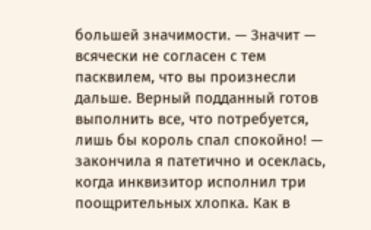большей значимости. — Значит — всячески не согласен с тем пасквилем, что вы произнесли дальше. Верный подданный готов выполнить все, что потребуется, лишь бы король спал спокойно! — закончила я патетично и осеклась, когда инквизитор исполнил три поощрительных хлопка. Как в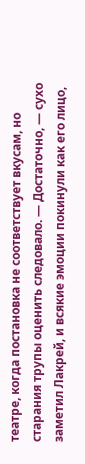театре, когда постановка не соответствует вкусам, но старания трупы оценить следовало. — Достаточно, — сухо заметил Лакрей, и всякие эмоции покинули как его лицо,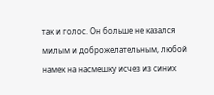так и голос. Он больше не казался милым и доброжелательным, любой намек на насмешку исчез из синих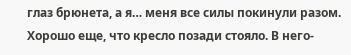глаз брюнета, а я… меня все силы покинули разом. Хорошо еще, что кресло позади стояло. В него-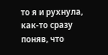то я и рухнула, как-то сразу поняв, что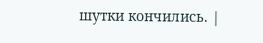шутки кончились. |